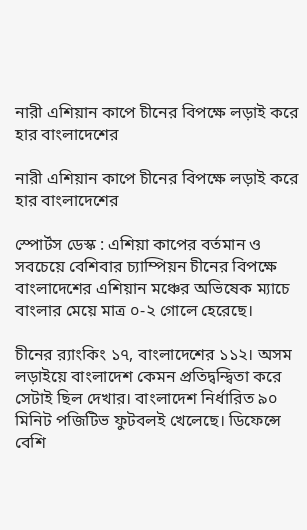নারী এশিয়ান কাপে চীনের বিপক্ষে লড়াই করে হার বাংলাদেশের

নারী এশিয়ান কাপে চীনের বিপক্ষে লড়াই করে হার বাংলাদেশের

স্পোর্টস ডেস্ক : এশিয়া কাপের বর্তমান ও সবচেয়ে বেশিবার চ্যাম্পিয়ন চীনের বিপক্ষে বাংলাদেশের এশিয়ান মঞ্চের অভিষেক ম্যাচে বাংলার মেয়ে মাত্র ০-২ গোলে হেরেছে।

চীনের র‌্যাংকিং ১৭, বাংলাদেশের ১১২। অসম লড়াইয়ে বাংলাদেশ কেমন প্রতিদ্বন্দ্বিতা করে সেটাই ছিল দেখার। বাংলাদেশ নির্ধারিত ৯০ মিনিট পজিটিভ ফুটবলই খেলেছে। ডিফেন্সে বেশি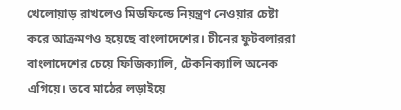খেলোয়াড় রাখলেও মিডফিল্ডে নিয়ন্ত্রণ নেওয়ার চেষ্টা করে আক্রমণও হয়েছে বাংলাদেশের। চীনের ফুটবলাররা বাংলাদেশের চেয়ে ফিজিক্যালি, টেকনিক্যালি অনেক এগিয়ে। তবে মাঠের লড়াইয়ে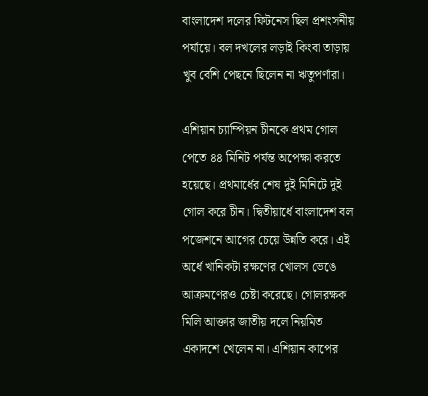বাংলাদেশ দলের ফিটনেস ছিল প্রশংসনীয় পর্যায়ে। বল দখলের লড়াই কিংবা তাড়ায় খুব বেশি পেছনে ছিলেন না ঋতুপর্ণারা।

এশিয়ান চ্যাম্পিয়ন চীনকে প্রথম গোল পেতে ৪৪ মিনিট পর্যন্ত অপেক্ষা করতে হয়েছে। প্রথমার্ধের শেষ দুই মিনিটে দুই গোল করে চীন। দ্বিতীয়ার্ধে বাংলাদেশ বল পজেশনে আগের চেয়ে উন্নতি করে। এই অর্ধে খানিকটা রক্ষণের খোলস ভেঙে আক্রমণেরও চেষ্টা করেছে। গোলরক্ষক মিলি আক্তার জাতীয় দলে নিয়মিত একাদশে খেলেন না। এশিয়ান কাপের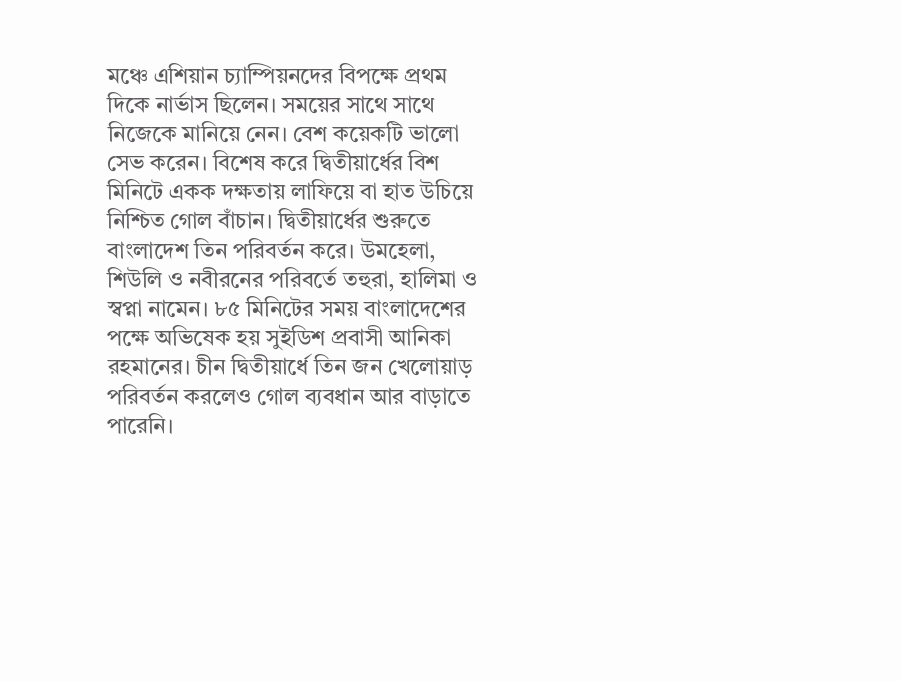মঞ্চে এশিয়ান চ্যাম্পিয়নদের বিপক্ষে প্রথম দিকে নার্ভাস ছিলেন। সময়ের সাথে সাথে নিজেকে মানিয়ে নেন। বেশ কয়েকটি ভালো সেভ করেন। বিশেষ করে দ্বিতীয়ার্ধের বিশ মিনিটে একক দক্ষতায় লাফিয়ে বা হাত উচিয়ে নিশ্চিত গোল বাঁচান। দ্বিতীয়ার্ধের শুরুতে বাংলাদেশ তিন পরিবর্তন করে। উমহেলা, শিউলি ও নবীরনের পরিবর্তে তহুরা, হালিমা ও স্বপ্না নামেন। ৮৫ মিনিটের সময় বাংলাদেশের পক্ষে অভিষেক হয় সুইডিশ প্রবাসী আনিকা রহমানের। চীন দ্বিতীয়ার্ধে তিন জন খেলোয়াড় পরিবর্তন করলেও গোল ব্যবধান আর বাড়াতে পারেনি।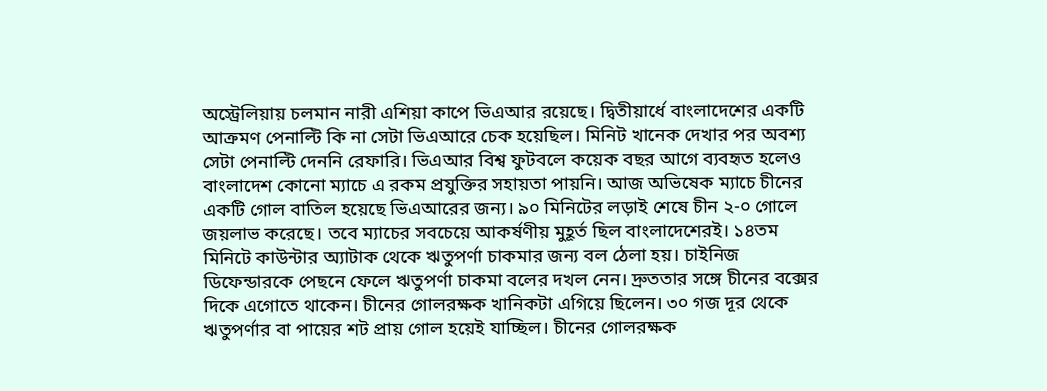অস্ট্রেলিয়ায় চলমান নারী এশিয়া কাপে ভিএআর রয়েছে। দ্বিতীয়ার্ধে বাংলাদেশের একটি আক্রমণ পেনাল্টি কি না সেটা ভিএআরে চেক হয়েছিল। মিনিট খানেক দেখার পর অবশ্য সেটা পেনাল্টি দেননি রেফারি। ভিএআর বিশ্ব ফুটবলে কয়েক বছর আগে ব্যবহৃত হলেও বাংলাদেশ কোনো ম্যাচে এ রকম প্রযুক্তির সহায়তা পায়নি। আজ অভিষেক ম্যাচে চীনের একটি গোল বাতিল হয়েছে ভিএআরের জন্য। ৯০ মিনিটের লড়াই শেষে চীন ২-০ গোলে জয়লাভ করেছে। তবে ম্যাচের সবচেয়ে আকর্ষণীয় মুহূর্ত ছিল বাংলাদেশেরই। ১৪তম মিনিটে কাউন্টার অ্যাটাক থেকে ঋতুপর্ণা চাকমার জন্য বল ঠেলা হয়। চাইনিজ ডিফেন্ডারকে পেছনে ফেলে ঋতুপর্ণা চাকমা বলের দখল নেন। দ্রুততার সঙ্গে চীনের বক্সের দিকে এগোতে থাকেন। চীনের গোলরক্ষক খানিকটা এগিয়ে ছিলেন। ৩০ গজ দূর থেকে ঋতুপর্ণার বা পায়ের শট প্রায় গোল হয়েই যাচ্ছিল। চীনের গোলরক্ষক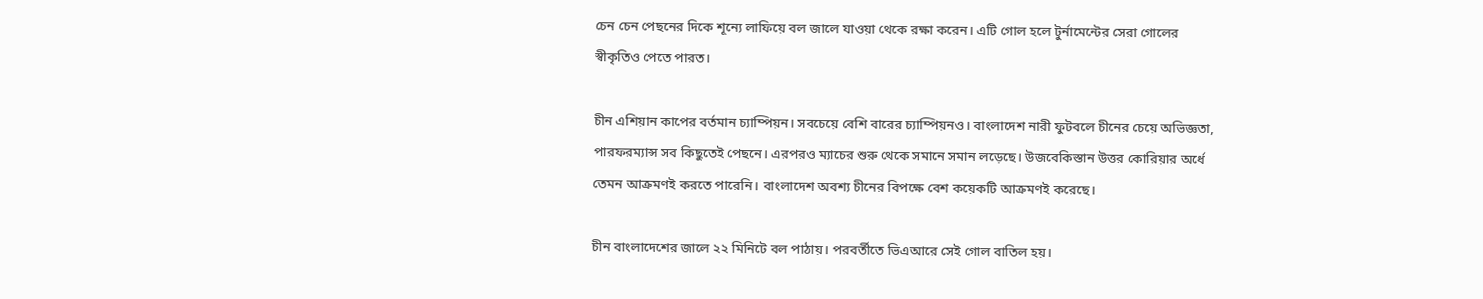চেন চেন পেছনের দিকে শূন্যে লাফিয়ে বল জালে যাওয়া থেকে রক্ষা করেন। এটি গোল হলে টুর্নামেন্টের সেরা গোলের স্বীকৃতিও পেতে পারত।

চীন এশিয়ান কাপের বর্তমান চ্যাম্পিয়ন। সবচেয়ে বেশি বারের চ্যাম্পিয়নও। বাংলাদেশ নারী ফুটবলে চীনের চেয়ে অভিজ্ঞতা, পারফরম্যান্স সব কিছুতেই পেছনে। এরপরও ম্যাচের শুরু থেকে সমানে সমান লড়েছে। উজবেকিস্তান উত্তর কোরিয়ার অর্ধে তেমন আক্রমণই করতে পারেনি। বাংলাদেশ অবশ্য চীনের বিপক্ষে বেশ কয়েকটি আক্রমণই করেছে।

চীন বাংলাদেশের জালে ২২ মিনিটে বল পাঠায়। পরবর্তীতে ভিএআরে সেই গোল বাতিল হয়।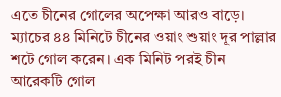এতে চীনের গোলের অপেক্ষা আরও বাড়ে। ম্যাচের ৪৪ মিনিটে চীনের ওয়াং শুয়াং দূর পাল্লার শটে গোল করেন। এক মিনিট পরই চীন আরেকটি গোল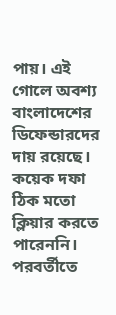পায়। এই গোলে অবশ্য বাংলাদেশের ডিফেন্ডারদের দায় রয়েছে। কয়েক দফা ঠিক মতো ক্লিয়ার করতে পারেননি। পরবর্তীতে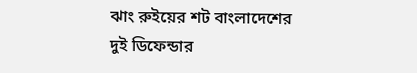ঝাং রুইয়ের শট বাংলাদেশের দুই ডিফেন্ডার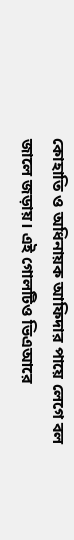কোহাতি ও অধিনায়ক আফিদার পায়ে লেগে বল জালে জড়ায়। এই গোলটিও ভিএআরে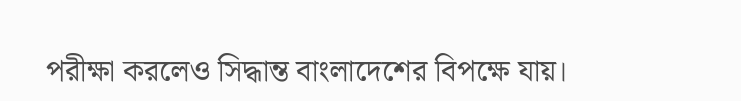পরীক্ষা করলেও সিদ্ধান্ত বাংলাদেশের বিপক্ষে যায়।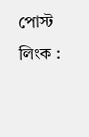পোস্ট লিংক :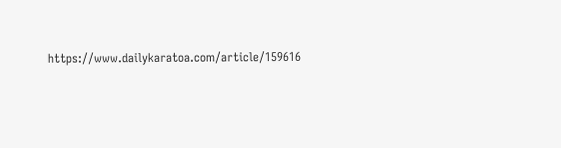https://www.dailykaratoa.com/article/159616